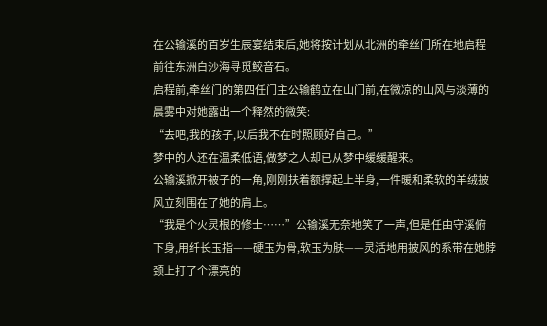在公输溪的百岁生辰宴结束后,她将按计划从北洲的牵丝门所在地启程前往东洲白沙海寻觅鲛音石。
启程前,牵丝门的第四任门主公输鹤立在山门前,在微凉的山风与淡薄的晨雾中对她露出一个释然的微笑:
“去吧,我的孩子,以后我不在时照顾好自己。”
梦中的人还在温柔低语,做梦之人却已从梦中缓缓醒来。
公输溪掀开被子的一角,刚刚扶着额撑起上半身,一件暖和柔软的羊绒披风立刻围在了她的肩上。
“我是个火灵根的修士……”公输溪无奈地笑了一声,但是任由守溪俯下身,用纤长玉指——硬玉为骨,软玉为肤——灵活地用披风的系带在她脖颈上打了个漂亮的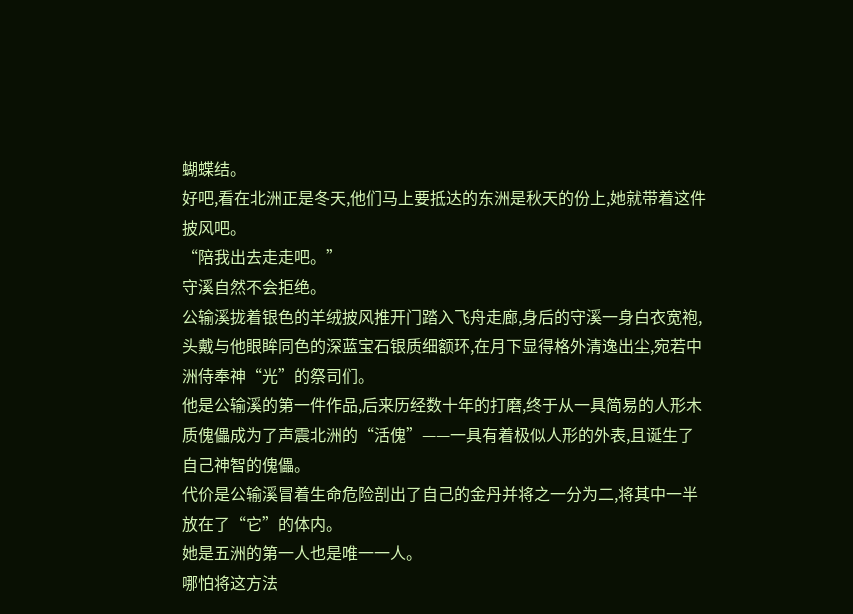蝴蝶结。
好吧,看在北洲正是冬天,他们马上要抵达的东洲是秋天的份上,她就带着这件披风吧。
“陪我出去走走吧。”
守溪自然不会拒绝。
公输溪拢着银色的羊绒披风推开门踏入飞舟走廊,身后的守溪一身白衣宽袍,头戴与他眼眸同色的深蓝宝石银质细额环,在月下显得格外清逸出尘,宛若中洲侍奉神“光”的祭司们。
他是公输溪的第一件作品,后来历经数十年的打磨,终于从一具简易的人形木质傀儡成为了声震北洲的“活傀”——一具有着极似人形的外表,且诞生了自己神智的傀儡。
代价是公输溪冒着生命危险剖出了自己的金丹并将之一分为二,将其中一半放在了“它”的体内。
她是五洲的第一人也是唯一一人。
哪怕将这方法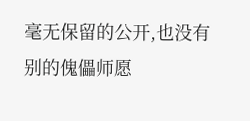毫无保留的公开,也没有别的傀儡师愿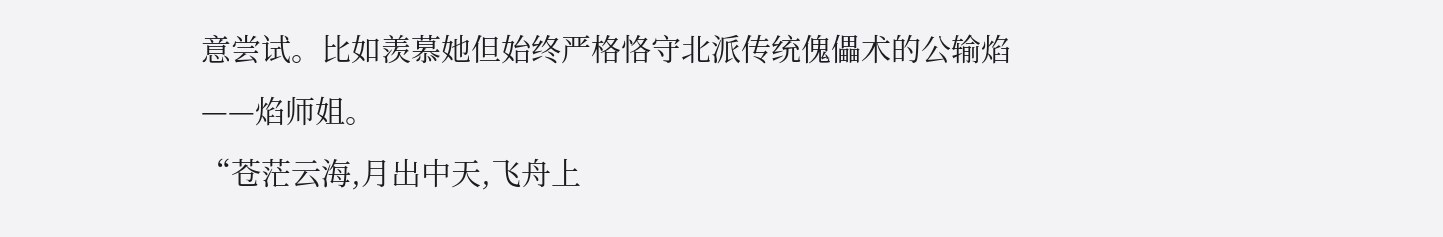意尝试。比如羡慕她但始终严格恪守北派传统傀儡术的公输焰——焰师姐。
“苍茫云海,月出中天,飞舟上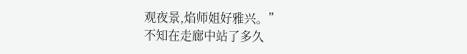观夜景,焰师姐好雅兴。”
不知在走廊中站了多久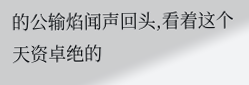的公输焰闻声回头,看着这个天资卓绝的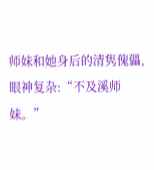师妹和她身后的清隽傀儡,眼神复杂:“不及溪师妹。”